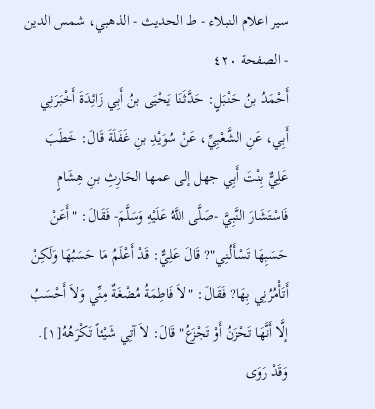سير اعلام النبلاء - ط الحديث - الذهبي، شمس الدين - الصفحة ٤٢٠
أَحْمَدُ بنُ حَنْبَلٍ: حَدَّثَنَا يَحْيَى بنُ أَبِي زَائِدَةَ أَخْبَرَنِي أَبِي، عَنِ الشَّعْبِيِّ، عَنْ سُوَيْدِ بنِ غَفَلَةَ قَالَ: خَطَبَ عَلِيٌّ بِنْتَ أَبِي جهل إلى عمها الحَارِثِ بنِ هِشَامٍ فَاسْتَشَارَ النَّبِيَّ -صَلَّى اللَّهُ عَلَيْهِ وَسَلَّمَ- فَقَالَ: "أَعَنْ حَسَبِهَا تَسْأَلُنِي"? قَالَ عَلِيٌّ: قَدْ أَعْلَمُ مَا حَسَبُهَا وَلَكِنْ أَتَأْمُرُنِي بِهَا? فَقَالَ: "لاَ فَاطِمَةُ مُضْغَةٌ مِنِّي وَلاَ أَحْسَبُ إلَّا أَنَّهَا تَحْزَنُ أَوْ تَجْزَعُ" قَالَ: لاَ آتِي شَيْئاً تَكْرَهُهُ[١].
وَقَدْ رَوَى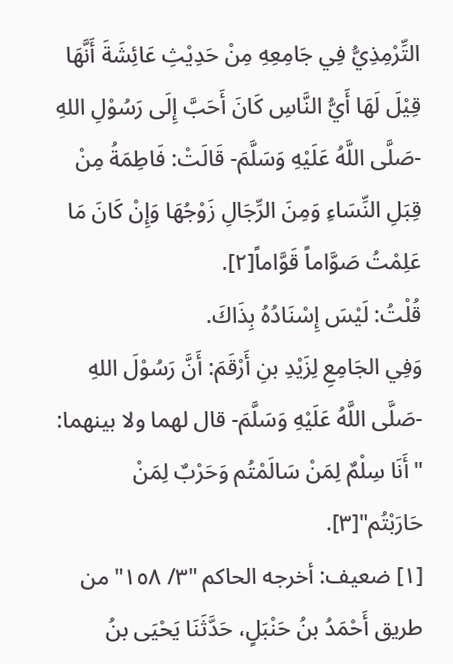التِّرْمِذِيُّ فِي جَامِعِهِ مِنْ حَدِيْثِ عَائِشَةَ أَنَّهَا قِيْلَ لَهَا أَيُّ النَّاسِ كَانَ أَحَبَّ إِلَى رَسُوْلِ اللهِ -صَلَّى اللَّهُ عَلَيْهِ وَسَلَّمَ- قَالَتْ: فَاطِمَةُ مِنْ قِبَلِ النِّسَاءِ وَمِنَ الرِّجَالِ زَوْجُهَا وَإِنْ كَانَ مَا عَلِمْتُ صَوَّاماً قَوَّاماً[٢].
قُلْتُ: لَيْسَ إِسْنَادُهُ بِذَاكَ.
وَفِي الجَامِعِ لِزَيْدِ بنِ أَرْقَمَ: أَنَّ رَسُوْلَ اللهِ -صَلَّى اللَّهُ عَلَيْهِ وَسَلَّمَ- قال لهما ولا بينهما: "أَنَا سِلْمٌ لِمَنْ سَالَمْتُم وَحَرْبٌ لِمَنْ حَارَبْتُم"[٣].
[١] ضعيف: أخرجه الحاكم "٣/ ١٥٨" من طريق أَحْمَدُ بنُ حَنْبَلٍ، حَدَّثَنَا يَحْيَى بنُ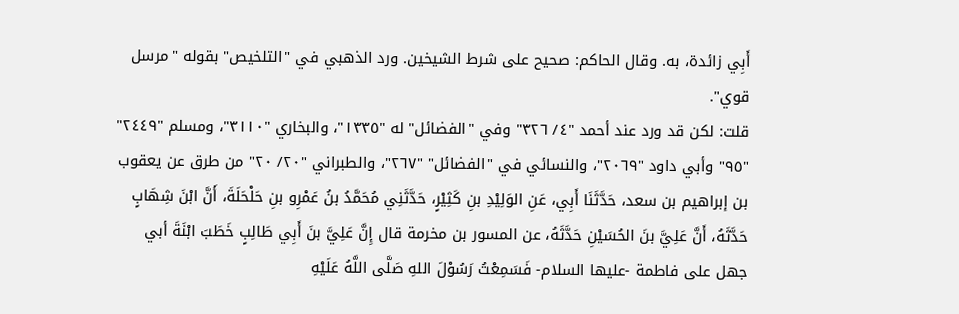أَبِي زائدة، به. وقال الحاكم: صحيح على شرط الشيخين. ورد الذهبي في "التلخيص" بقوله "مرسل قوي".
قلت: لكن قد ورد عند أحمد "٤/ ٣٢٦" وفي "الفضائل" له "١٣٣٥"، والبخاري "٣١١٠"، ومسلم "٢٤٤٩" "٩٥" وأبي داود "٢٠٦٩"، والنسائي في "الفضائل" "٢٦٧"، والطبراني "٢٠/ ٢٠" من طرق عن يعقوب بن إبراهيم بن سعد، حَدَّثَنَا أَبِي، عَنِ الوَلِيْدِ بنِ كَثِيْرٍ، حَدَّثَنِي مُحَمَّدُ بنُ عَمْرِو بنِ حَلْحَلَةَ، أَنَّ ابْنَ شِهَابٍ حَدَّثَهُ، أَنَّ عَلِيَّ بنَ الحُسَيْنِ حَدَّثَهُ، عن المسور بن مخرمة قال إِنَّ عَلِيَّ بنَ أَبِي طَالِبٍ خَطَبَ ابْنَةَ أبي جهل على فاطمة -عليها السلام- فَسَمِعْتُ رَسُوْلَ اللهِ صَلَّى اللَّهُ عَلَيْهِ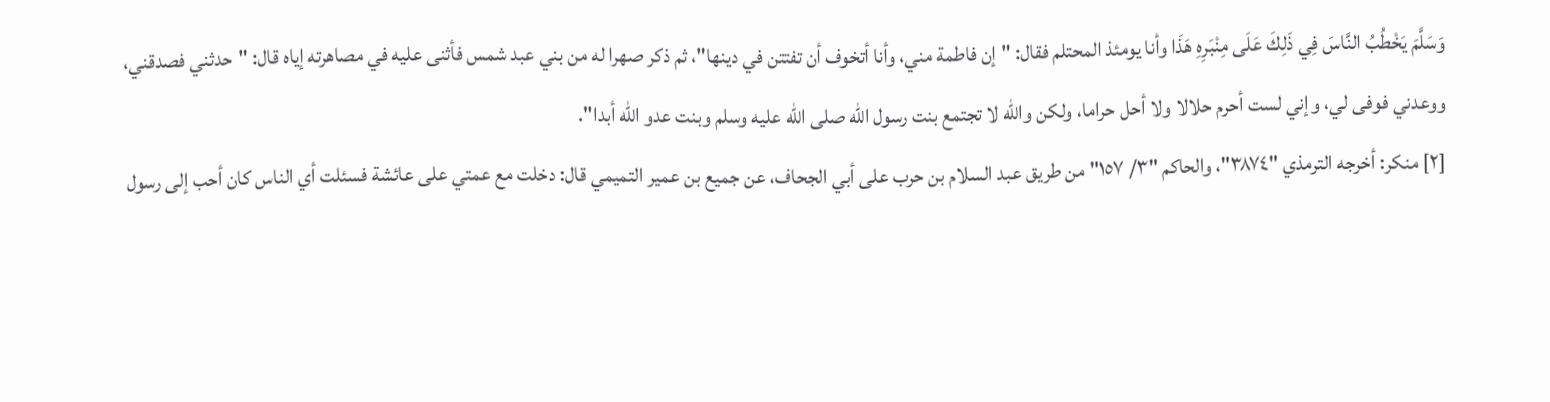وَسَلَّمَ يَخْطُبُ النَّاسَ فِي ذَلِكَ عَلَى مِنْبَرِهِ هَذَا وأنا يومئذ المحتلم فقال: "إن فاطمة مني، وأنا أتخوف أن تفتتن في دينها"، ثم ذكر صهرا له من بني عبد شمس فأثنى عليه في مصاهرته إياه قال: "حدثني فصدقني، ووعدني فوفى لي، وإني لست أحرم حلالا ولا أحل حراما، ولكن والله لا تجتمع بنت رسول الله صلى الله عليه وسلم وبنت عدو الله أبدا".
[٢] منكر: أخرجه الترمذي "٣٨٧٤"، والحاكم "٣/ ١٥٧" من طريق عبد السلام بن حرب على أبي الجحاف، عن جميع بن عمير التميمي قال: دخلت مع عمتي على عائشة فسئلت أي الناس كان أحب إلى رسول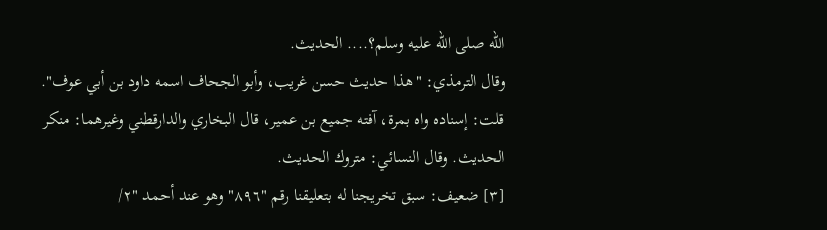الله صلى الله عليه وسلم؟.... الحديث.
وقال الترمذي: "هذا حديث حسن غريب، وأبو الجحاف اسمه داود بن أبي عوف".
قلت: إسناده واه بمرة، آفته جميع بن عمير، قال البخاري والدارقطني وغيرهما: منكر الحديث. وقال النسائي: متروك الحديث.
[٣] ضعيف: سبق تخريجنا له بتعليقنا رقم "٨٩٦" وهو عند أحمد "٢/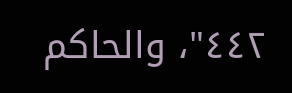٤٤٢"، والحاكم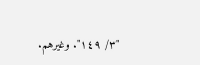"٣/ ١٤٩". وغيرهم.